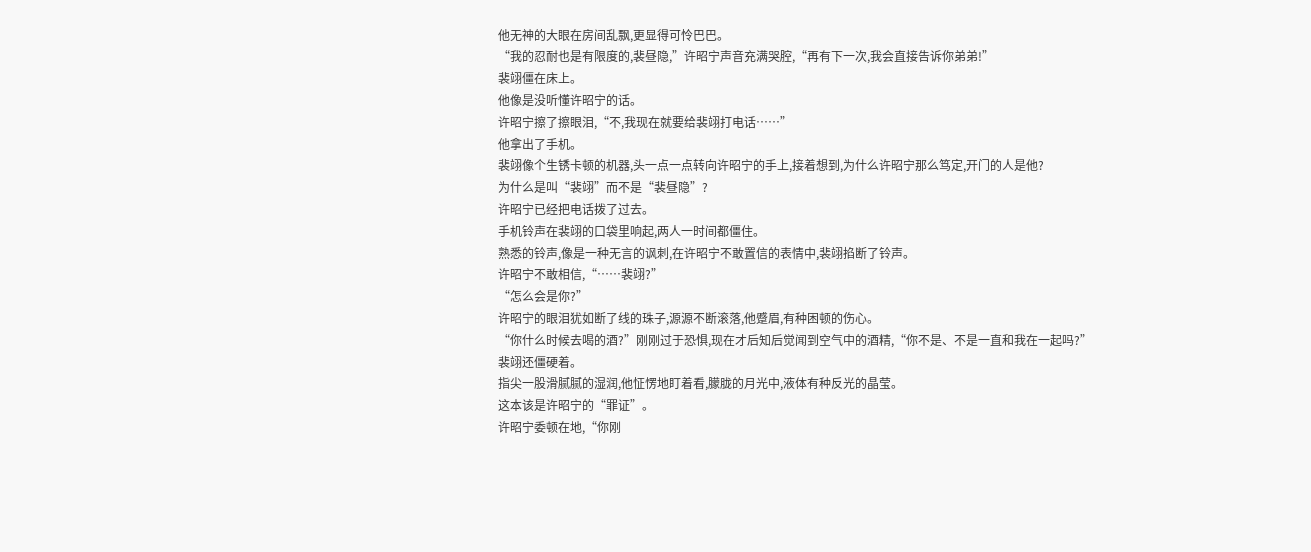他无神的大眼在房间乱飘,更显得可怜巴巴。
“我的忍耐也是有限度的,裴昼隐,”许昭宁声音充满哭腔,“再有下一次,我会直接告诉你弟弟!”
裴翊僵在床上。
他像是没听懂许昭宁的话。
许昭宁擦了擦眼泪,“不,我现在就要给裴翊打电话……”
他拿出了手机。
裴翊像个生锈卡顿的机器,头一点一点转向许昭宁的手上,接着想到,为什么许昭宁那么笃定,开门的人是他?
为什么是叫“裴翊”而不是“裴昼隐”?
许昭宁已经把电话拨了过去。
手机铃声在裴翊的口袋里响起,两人一时间都僵住。
熟悉的铃声,像是一种无言的讽刺,在许昭宁不敢置信的表情中,裴翊掐断了铃声。
许昭宁不敢相信,“……裴翊?”
“怎么会是你?”
许昭宁的眼泪犹如断了线的珠子,源源不断滚落,他蹙眉,有种困顿的伤心。
“你什么时候去喝的酒?”刚刚过于恐惧,现在才后知后觉闻到空气中的酒精,“你不是、不是一直和我在一起吗?”
裴翊还僵硬着。
指尖一股滑腻腻的湿润,他怔愣地盯着看,朦胧的月光中,液体有种反光的晶莹。
这本该是许昭宁的“罪证”。
许昭宁委顿在地,“你刚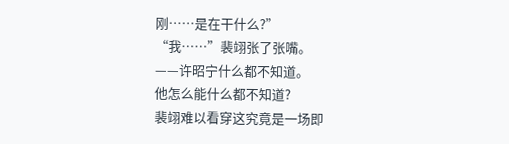刚……是在干什么?”
“我……”裴翊张了张嘴。
——许昭宁什么都不知道。
他怎么能什么都不知道?
裴翊难以看穿这究竟是一场即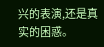兴的表演,还是真实的困惑。